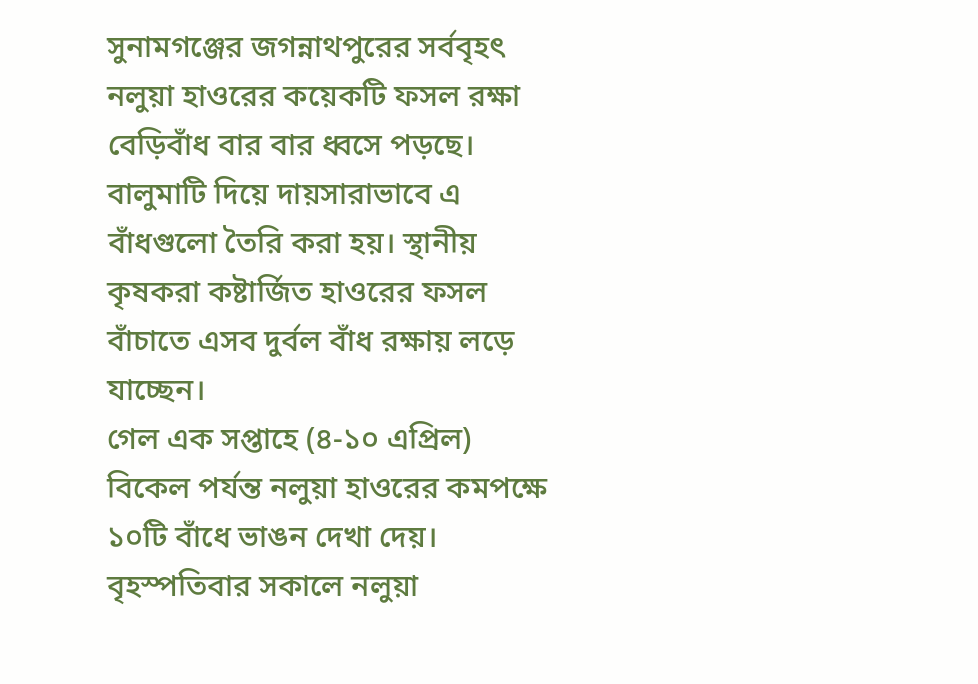সুনামগঞ্জের জগন্নাথপুরের সর্ববৃহৎ নলুয়া হাওরের কয়েকটি ফসল রক্ষা বেড়িবাঁধ বার বার ধ্বসে পড়ছে। বালুমাটি দিয়ে দায়সারাভাবে এ বাঁধগুলো তৈরি করা হয়। স্থানীয় কৃষকরা কষ্টার্জিত হাওরের ফসল বাঁচাতে এসব দুর্বল বাঁধ রক্ষায় লড়ে যাচ্ছেন।
গেল এক সপ্তাহে (৪-১০ এপ্রিল) বিকেল পর্যন্ত নলুয়া হাওরের কমপক্ষে ১০টি বাঁধে ভাঙন দেখা দেয়। বৃহস্পতিবার সকালে নলুয়া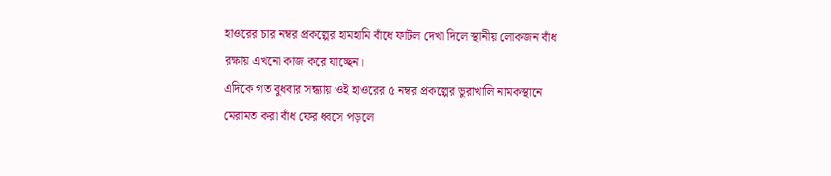হাওরের চার নম্বর প্রকল্পের হামহামি বাঁধে ফাটল দেখা দিলে স্থানীয় লোকজন বাঁধ রক্ষায় এখনো কাজ করে যাচ্ছেন।
এদিকে গত বুধবার সন্ধ্যায় ওই হাওরের ৫ নম্বর প্রকল্পের ভুরাখালি নামকস্থানে মেরামত করা বাঁধ ফের ধ্বসে পড়লে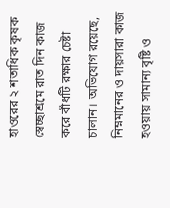হাওরের ২ শতাধিক কৃষক স্বেচ্ছাশ্রমে রাত দিন কাজ করে বাঁধটি রক্ষার চেষ্টা চালান। অভিযোগ রয়েছে, নিম্নমানের ও দায়সারা কাজ হওয়ায় সামান্য বৃষ্টি ও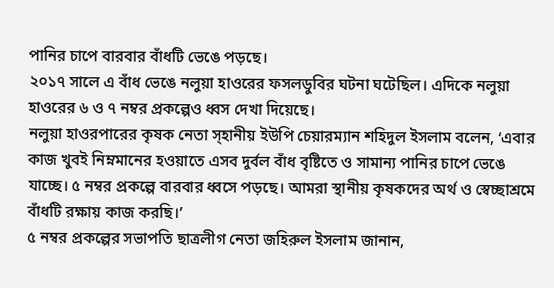পানির চাপে বারবার বাঁধটি ভেঙে পড়ছে।
২০১৭ সালে এ বাঁধ ভেঙে নলুয়া হাওরের ফসলডুবির ঘটনা ঘটেছিল। এদিকে নলুয়া হাওরের ৬ ও ৭ নম্বর প্রকল্পেও ধ্বস দেখা দিয়েছে।
নলুয়া হাওরপারের কৃষক নেতা স্হানীয় ইউপি চেয়ারম্যান শহিদুল ইসলাম বলেন, ‘এবার কাজ খুবই নিম্নমানের হওয়াতে এসব দুর্বল বাঁধ বৃষ্টিতে ও সামান্য পানির চাপে ভেঙে যাচ্ছে। ৫ নম্বর প্রকল্পে বারবার ধ্বসে পড়ছে। আমরা স্থানীয় কৃষকদের অর্থ ও স্বেচ্ছাশ্রমে বাঁধটি রক্ষায় কাজ করছি।’
৫ নম্বর প্রকল্পের সভাপতি ছাত্রলীগ নেতা জহিরুল ইসলাম জানান,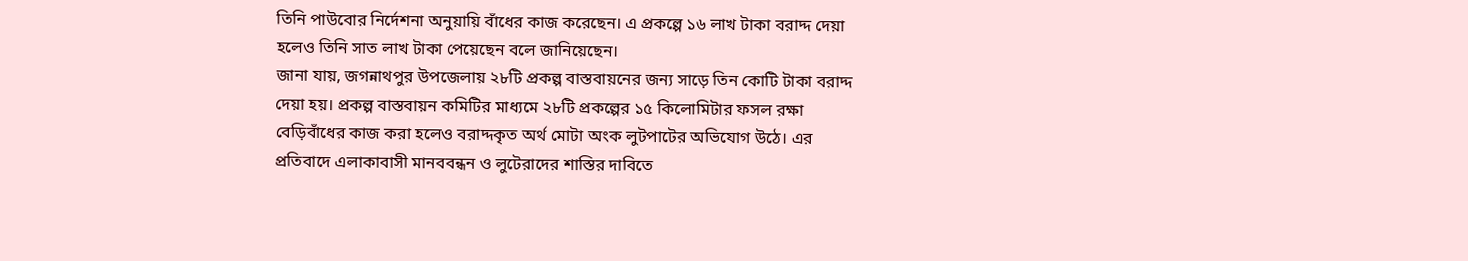তিনি পাউবোর নির্দেশনা অনুয়ায়ি বাঁধের কাজ করেছেন। এ প্রকল্পে ১৬ লাখ টাকা বরাদ্দ দেয়া হলেও তিনি সাত লাখ টাকা পেয়েছেন বলে জানিয়েছেন।
জানা যায়, জগন্নাথপুর উপজেলায় ২৮টি প্রকল্প বাস্তবায়নের জন্য সাড়ে তিন কোটি টাকা বরাদ্দ দেয়া হয়। প্রকল্প বাস্তবায়ন কমিটির মাধ্যমে ২৮টি প্রকল্পের ১৫ কিলোমিটার ফসল রক্ষা বেড়িবাঁধের কাজ করা হলেও বরাদ্দকৃত অর্থ মোটা অংক লুটপাটের অভিযোগ উঠে। এর প্রতিবাদে এলাকাবাসী মানববন্ধন ও লুটেরাদের শাস্তির দাবিতে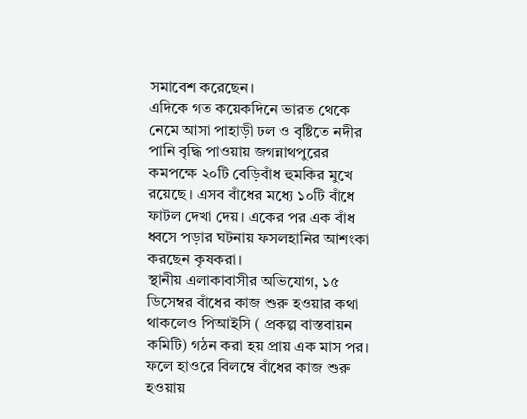সমাবেশ করেছেন।
এদিকে গত কয়েকদিনে ভারত থেকে নেমে আসা পাহাড়ী ঢল ও বৃষ্টিতে নদীর পানি বৃদ্ধি পাওয়ায় জগন্নাথপুরের কমপক্ষে ২০টি বেড়িবাঁধ হুমকির মুখে রয়েছে । এসব বাঁধের মধ্যে ১০টি বাঁধে ফাটল দেখা দেয়। একের পর এক বাঁধ ধ্বসে পড়ার ঘটনায় ফসলহানির আশংকা করছেন কৃষকরা।
স্থানীয় এলাকাবাসীর অভিযোগ, ১৫ ডিসেম্বর বাঁধের কাজ শুরু হওয়ার কথা থাকলেও পিআইসি ( প্রকল্প বাস্তবায়ন কমিটি) গঠন করা হয় প্রায় এক মাস পর। ফলে হাওরে বিলম্বে বাঁধের কাজ শুরু হওয়ায়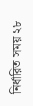নির্ধারিত সময় ২৮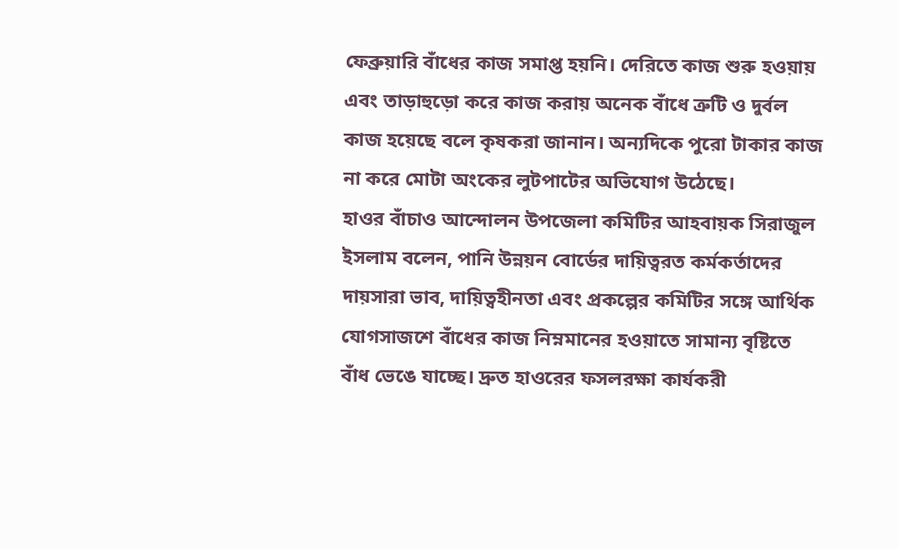ফেব্রুয়ারি বাঁধের কাজ সমাপ্ত হয়নি। দেরিতে কাজ শুরু হওয়ায় এবং তাড়াহুড়ো করে কাজ করায় অনেক বাঁধে ত্রুটি ও দুর্বল কাজ হয়েছে বলে কৃষকরা জানান। অন্যদিকে পুরো টাকার কাজ না করে মোটা অংকের লুটপাটের অভিযোগ উঠেছে।
হাওর বাঁচাও আন্দোলন উপজেলা কমিটির আহবায়ক সিরাজুল ইসলাম বলেন, পানি উন্নয়ন বোর্ডের দায়িত্বরত কর্মকর্তাদের দায়সারা ভাব, দায়িত্বহীনতা এবং প্রকল্পের কমিটির সঙ্গে আর্থিক যোগসাজশে বাঁধের কাজ নিম্নমানের হওয়াতে সামান্য বৃষ্টিতে বাঁধ ভেঙে যাচ্ছে। দ্রুত হাওরের ফসলরক্ষা কার্যকরী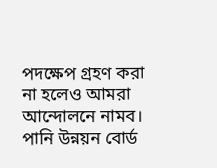পদক্ষেপ গ্রহণ করা না হলেও আমরা আন্দোলনে নামব।
পানি উন্নয়ন বোর্ড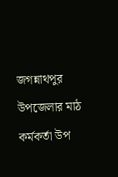জগন্নাথপুর উপজেলার মাঠ কর্মকর্তা উপ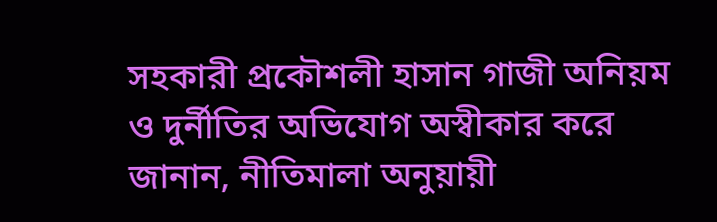সহকারী প্রকৌশলী হাসান গাজী অনিয়ম ও দুর্নীতির অভিযোগ অস্বীকার করে জানান, নীতিমালা অনুয়ায়ী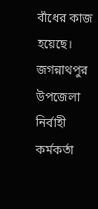বাঁধের কাজ হয়েছে।
জগন্নাথপুর উপজেলা নির্বাহী কর্মকর্তা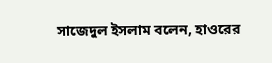সাজেদুল ইসলাম বলেন, হাওরের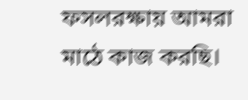ফসলরক্ষায় আমরা মাঠে কাজ করছি।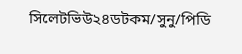সিলেটভিউ২৪ডটকম/সুনু/পিডি